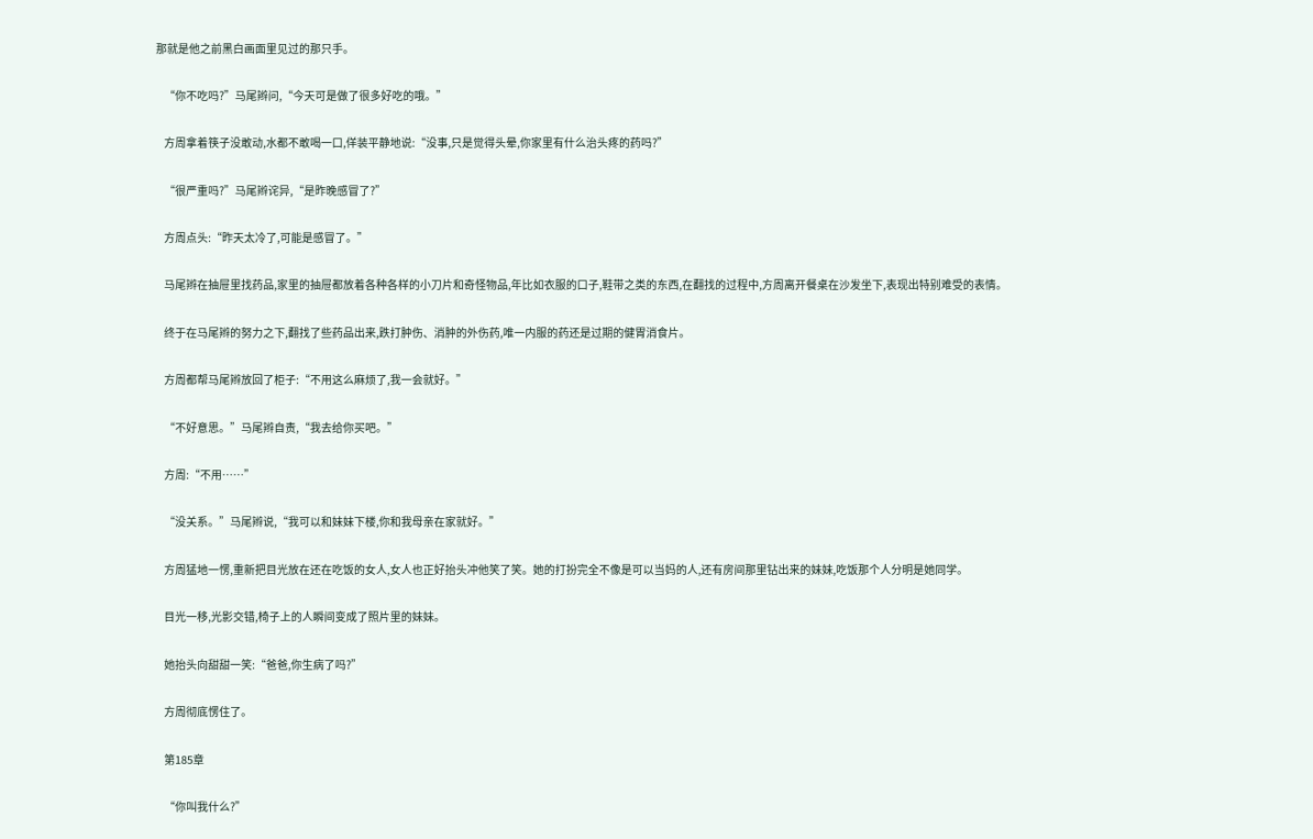那就是他之前黑白画面里见过的那只手。

    “你不吃吗?”马尾辫问,“今天可是做了很多好吃的哦。”

    方周拿着筷子没敢动,水都不敢喝一口,佯装平静地说:“没事,只是觉得头晕,你家里有什么治头疼的药吗?”

    “很严重吗?”马尾辫诧异,“是昨晚感冒了?”

    方周点头:“昨天太冷了,可能是感冒了。”

    马尾辫在抽屉里找药品,家里的抽屉都放着各种各样的小刀片和奇怪物品,年比如衣服的口子,鞋带之类的东西,在翻找的过程中,方周离开餐桌在沙发坐下,表现出特别难受的表情。

    终于在马尾辫的努力之下,翻找了些药品出来,跌打肿伤、消肿的外伤药,唯一内服的药还是过期的健胃消食片。

    方周都帮马尾辫放回了柜子:“不用这么麻烦了,我一会就好。”

    “不好意思。”马尾辫自责,“我去给你买吧。”

    方周:“不用……”

    “没关系。”马尾辫说,“我可以和妹妹下楼,你和我母亲在家就好。”

    方周猛地一愣,重新把目光放在还在吃饭的女人,女人也正好抬头冲他笑了笑。她的打扮完全不像是可以当妈的人,还有房间那里钻出来的妹妹,吃饭那个人分明是她同学。

    目光一移,光影交错,椅子上的人瞬间变成了照片里的妹妹。

    她抬头向甜甜一笑:“爸爸,你生病了吗?”

    方周彻底愣住了。

    第185章

    “你叫我什么?”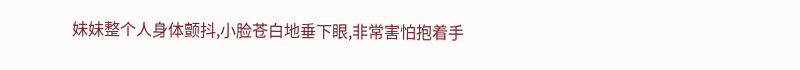妹妹整个人身体颤抖,小脸苍白地垂下眼,非常害怕抱着手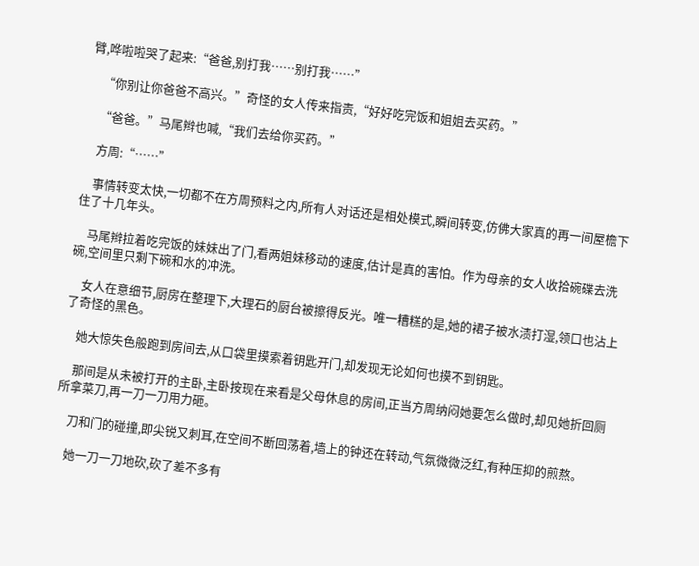臂,哗啦啦哭了起来:“爸爸,别打我……别打我……”

    “你别让你爸爸不高兴。”奇怪的女人传来指责,“好好吃完饭和姐姐去买药。”

    “爸爸。”马尾辫也喊,“我们去给你买药。”

    方周:“……”

    事情转变太快,一切都不在方周预料之内,所有人对话还是相处模式,瞬间转变,仿佛大家真的再一间屋檐下住了十几年头。

    马尾辫拉着吃完饭的妹妹出了门,看两姐妹移动的速度,估计是真的害怕。作为母亲的女人收拾碗碟去洗碗,空间里只剩下碗和水的冲洗。

    女人在意细节,厨房在整理下,大理石的厨台被擦得反光。唯一糟糕的是,她的裙子被水渍打湿,领口也沾上了奇怪的黑色。

    她大惊失色般跑到房间去,从口袋里摸索着钥匙开门,却发现无论如何也摸不到钥匙。

    那间是从未被打开的主卧,主卧按现在来看是父母休息的房间,正当方周纳闷她要怎么做时,却见她折回厕所拿菜刀,再一刀一刀用力砸。

    刀和门的碰撞,即尖锐又刺耳,在空间不断回荡着,墙上的钟还在转动,气氛微微泛红,有种压抑的煎熬。

    她一刀一刀地砍,砍了差不多有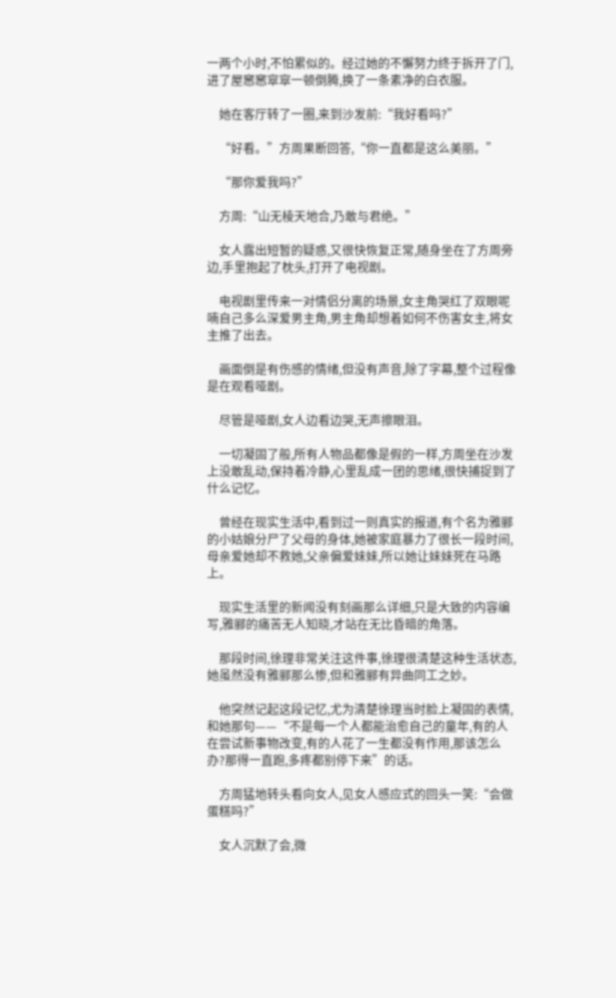一两个小时,不怕累似的。经过她的不懈努力终于拆开了门,进了屋窸窸窣窣一顿倒腾,换了一条素净的白衣服。

    她在客厅转了一圈,来到沙发前:“我好看吗?”

    “好看。”方周果断回答,“你一直都是这么美丽。”

    “那你爱我吗?”

    方周:“山无棱天地合,乃敢与君绝。”

    女人露出短暂的疑惑,又很快恢复正常,随身坐在了方周旁边,手里抱起了枕头,打开了电视剧。

    电视剧里传来一对情侣分离的场景,女主角哭红了双眼呢喃自己多么深爱男主角,男主角却想着如何不伤害女主,将女主推了出去。

    画面倒是有伤感的情绪,但没有声音,除了字幕,整个过程像是在观看哑剧。

    尽管是哑剧,女人边看边哭,无声擦眼泪。

    一切凝固了般,所有人物品都像是假的一样,方周坐在沙发上没敢乱动,保持着冷静,心里乱成一团的思绪,很快捕捉到了什么记忆。

    曾经在现实生活中,看到过一则真实的报道,有个名为雅郦的小姑娘分尸了父母的身体,她被家庭暴力了很长一段时间,母亲爱她却不救她,父亲偏爱妹妹,所以她让妹妹死在马路上。

    现实生活里的新闻没有刻画那么详细,只是大致的内容编写,雅郦的痛苦无人知晓,才站在无比昏暗的角落。

    那段时间,徐理非常关注这件事,徐理很清楚这种生活状态,她虽然没有雅郦那么惨,但和雅郦有异曲同工之妙。

    他突然记起这段记忆,尤为清楚徐理当时脸上凝固的表情,和她那句——“不是每一个人都能治愈自己的童年,有的人在尝试新事物改变,有的人花了一生都没有作用,那该怎么办?那得一直跑,多疼都别停下来”的话。

    方周猛地转头看向女人,见女人感应式的回头一笑:“会做蛋糕吗?”

    女人沉默了会,微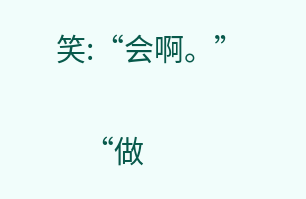笑:“会啊。”

    “做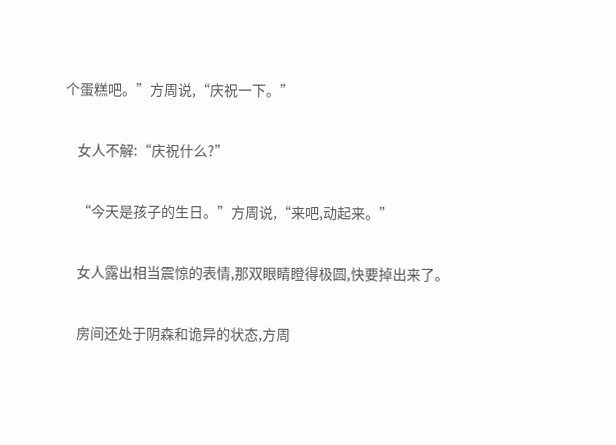个蛋糕吧。”方周说,“庆祝一下。”

    女人不解:“庆祝什么?”

    “今天是孩子的生日。”方周说,“来吧,动起来。”

    女人露出相当震惊的表情,那双眼睛瞪得极圆,快要掉出来了。

    房间还处于阴森和诡异的状态,方周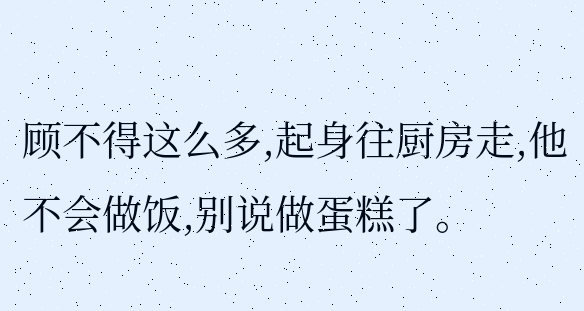顾不得这么多,起身往厨房走,他不会做饭,别说做蛋糕了。